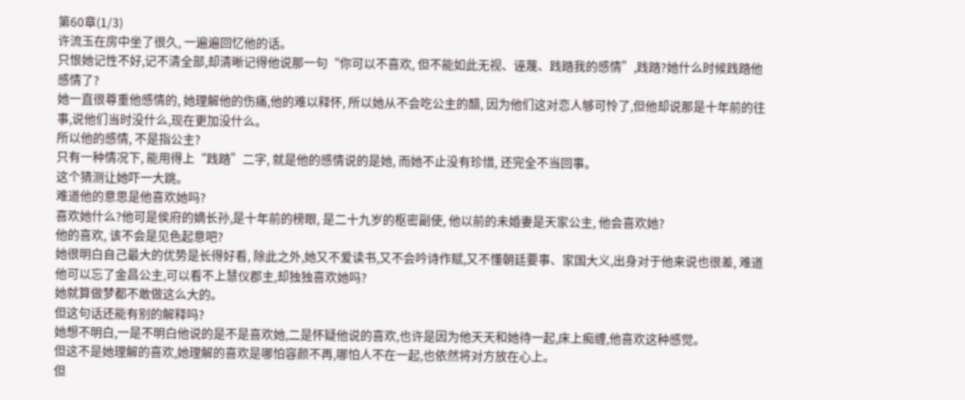第60章(1/3)
许流玉在房中坐了很久, 一遍遍回忆他的话。
只恨她记性不好,记不清全部,却清晰记得他说那一句“你可以不喜欢, 但不能如此无视、诬蔑、践踏我的感情”,践踏?她什么时候践踏他感情了?
她一直很尊重他感情的, 她理解他的伤痛,他的难以释怀, 所以她从不会吃公主的醋, 因为他们这对恋人够可怜了,但他却说那是十年前的往事,说他们当时没什么,现在更加没什么。
所以他的感情, 不是指公主?
只有一种情况下, 能用得上“践踏”二字, 就是他的感情说的是她, 而她不止没有珍惜, 还完全不当回事。
这个猜测让她吓一大跳。
难道他的意思是他喜欢她吗?
喜欢她什么?他可是侯府的嫡长孙,是十年前的榜眼, 是二十九岁的枢密副使, 他以前的未婚妻是天家公主, 他会喜欢她?
他的喜欢, 该不会是见色起意吧?
她很明白自己最大的优势是长得好看, 除此之外,她又不爱读书,又不会吟诗作赋,又不懂朝廷要事、家国大义,出身对于他来说也很差, 难道他可以忘了金昌公主,可以看不上慧仪郡主,却独独喜欢她吗?
她就算做梦都不敢做这么大的。
但这句话还能有别的解释吗?
她想不明白,一是不明白他说的是不是喜欢她,二是怀疑他说的喜欢,也许是因为他天天和她待一起,床上痴缠,他喜欢这种感觉。
但这不是她理解的喜欢,她理解的喜欢是哪怕容颜不再,哪怕人不在一起,也依然将对方放在心上。
但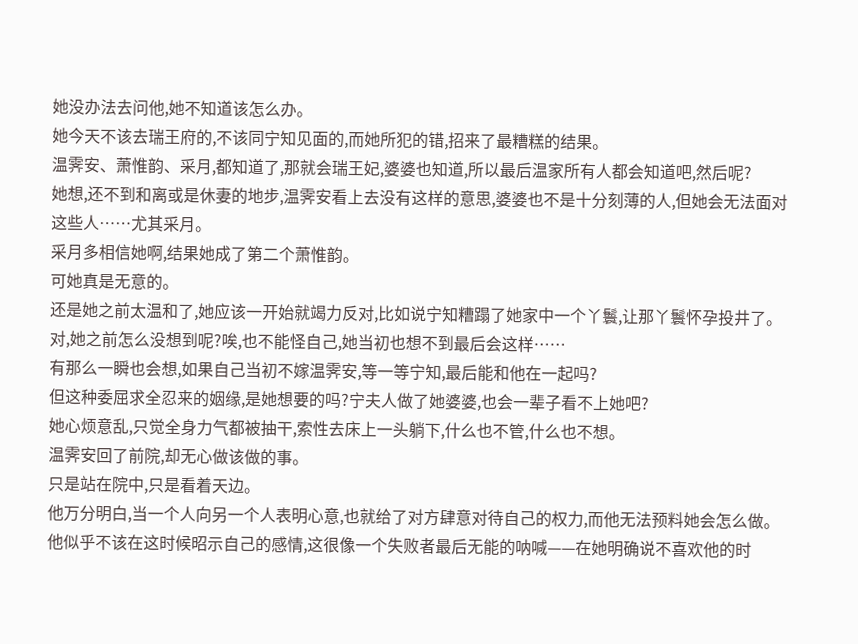她没办法去问他,她不知道该怎么办。
她今天不该去瑞王府的,不该同宁知见面的,而她所犯的错,招来了最糟糕的结果。
温霁安、萧惟韵、采月,都知道了,那就会瑞王妃,婆婆也知道,所以最后温家所有人都会知道吧,然后呢?
她想,还不到和离或是休妻的地步,温霁安看上去没有这样的意思,婆婆也不是十分刻薄的人,但她会无法面对这些人……尤其采月。
采月多相信她啊,结果她成了第二个萧惟韵。
可她真是无意的。
还是她之前太温和了,她应该一开始就竭力反对,比如说宁知糟蹋了她家中一个丫鬟,让那丫鬟怀孕投井了。
对,她之前怎么没想到呢?唉,也不能怪自己,她当初也想不到最后会这样……
有那么一瞬也会想,如果自己当初不嫁温霁安,等一等宁知,最后能和他在一起吗?
但这种委屈求全忍来的姻缘,是她想要的吗?宁夫人做了她婆婆,也会一辈子看不上她吧?
她心烦意乱,只觉全身力气都被抽干,索性去床上一头躺下,什么也不管,什么也不想。
温霁安回了前院,却无心做该做的事。
只是站在院中,只是看着天边。
他万分明白,当一个人向另一个人表明心意,也就给了对方肆意对待自己的权力,而他无法预料她会怎么做。
他似乎不该在这时候昭示自己的感情,这很像一个失败者最后无能的呐喊——在她明确说不喜欢他的时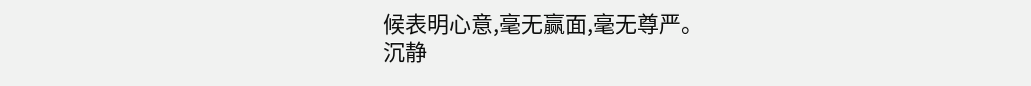候表明心意,毫无赢面,毫无尊严。
沉静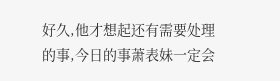好久,他才想起还有需要处理的事,今日的事萧表妹一定会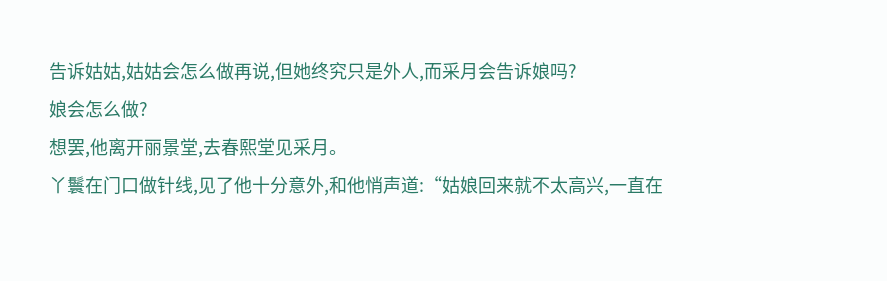告诉姑姑,姑姑会怎么做再说,但她终究只是外人,而采月会告诉娘吗?
娘会怎么做?
想罢,他离开丽景堂,去春熙堂见采月。
丫鬟在门口做针线,见了他十分意外,和他悄声道:“姑娘回来就不太高兴,一直在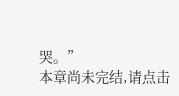哭。”
本章尚未完结,请点击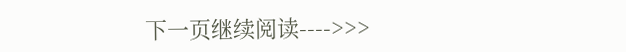下一页继续阅读---->>>